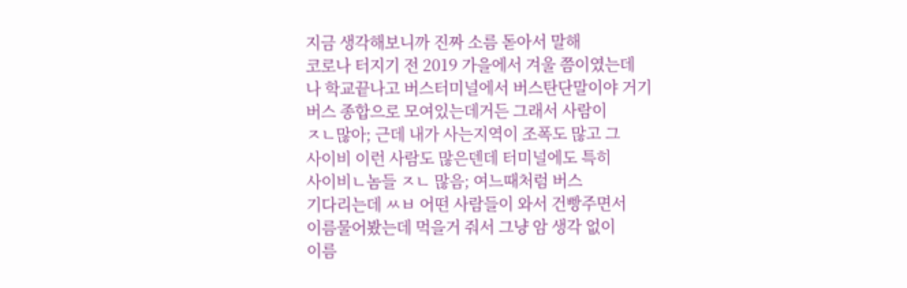지금 생각해보니까 진짜 소름 돋아서 말해
코로나 터지기 전 2019 가을에서 겨울 쯤이였는데
나 학교끝나고 버스터미널에서 버스탄단말이야 거기
버스 종합으로 모여있는데거든 그래서 사람이
ㅈㄴ많아; 근데 내가 사는지역이 조폭도 많고 그
사이비 이런 사람도 많은덴데 터미널에도 특히
사이비ㄴ놈들 ㅈㄴ 많음; 여느때처럼 버스
기다리는데 ㅆㅂ 어떤 사람들이 와서 건빵주면서
이름물어봤는데 먹을거 줘서 그냥 암 생각 없이
이름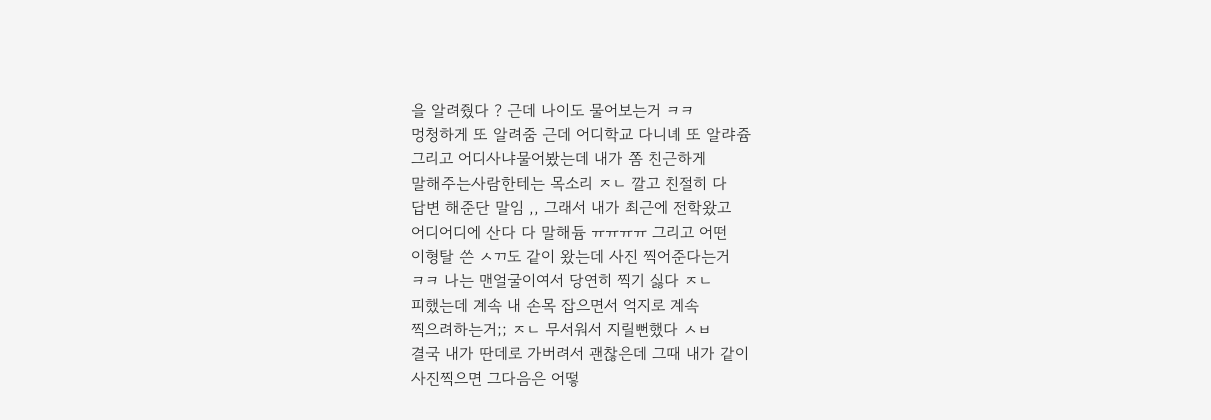을 알려줬다 ? 근데 나이도 물어보는거 ㅋㅋ
멍청하게 또 알려줌 근데 어디학교 다니녜 또 알랴쥼
그리고 어디사냐물어봤는데 내가 쫌 친근하게
말해주는사람한테는 목소리 ㅈㄴ 깔고 친절히 다
답변 해준단 말임 ,, 그래서 내가 최근에 전학왔고
어디어디에 산다 다 말해듐 ㅠㅠㅠㅠ 그리고 어떤
이형탈 쓴 ㅅㄲ도 같이 왔는데 사진 찍어준다는거
ㅋㅋ 나는 맨얼굴이여서 당연히 찍기 싫다 ㅈㄴ
피했는데 계속 내 손목 잡으면서 억지로 계속
찍으려하는거;; ㅈㄴ 무서워서 지릴뻔했다 ㅅㅂ
결국 내가 딴데로 가버려서 괜찮은데 그때 내가 같이
사진찍으면 그다음은 어떻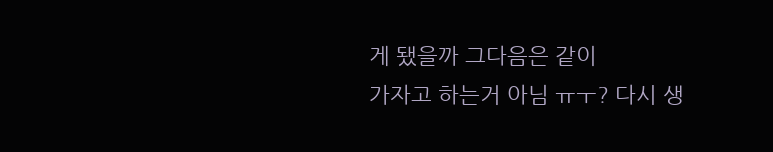게 됐을까 그다음은 같이
가자고 하는거 아님 ㅠㅜ? 다시 생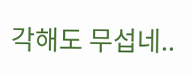각해도 무섭네..